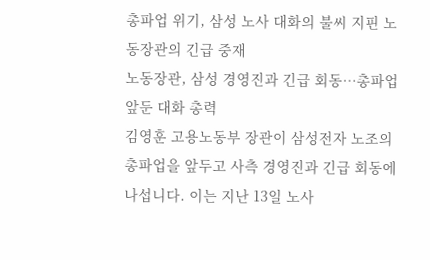총파업 위기, 삼성 노사 대화의 불씨 지핀 노동장관의 긴급 중재
노동장관, 삼성 경영진과 긴급 회동…총파업 앞둔 대화 총력
김영훈 고용노동부 장관이 삼성전자 노조의 총파업을 앞두고 사측 경영진과 긴급 회동에 나섭니다. 이는 지난 13일 노사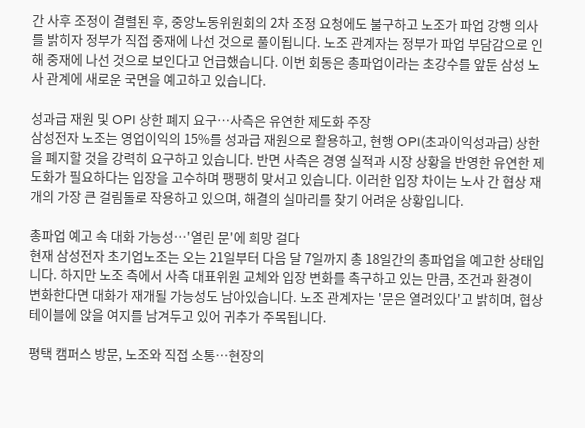간 사후 조정이 결렬된 후, 중앙노동위원회의 2차 조정 요청에도 불구하고 노조가 파업 강행 의사를 밝히자 정부가 직접 중재에 나선 것으로 풀이됩니다. 노조 관계자는 정부가 파업 부담감으로 인해 중재에 나선 것으로 보인다고 언급했습니다. 이번 회동은 총파업이라는 초강수를 앞둔 삼성 노사 관계에 새로운 국면을 예고하고 있습니다.

성과급 재원 및 OPI 상한 폐지 요구…사측은 유연한 제도화 주장
삼성전자 노조는 영업이익의 15%를 성과급 재원으로 활용하고, 현행 OPI(초과이익성과급) 상한을 폐지할 것을 강력히 요구하고 있습니다. 반면 사측은 경영 실적과 시장 상황을 반영한 유연한 제도화가 필요하다는 입장을 고수하며 팽팽히 맞서고 있습니다. 이러한 입장 차이는 노사 간 협상 재개의 가장 큰 걸림돌로 작용하고 있으며, 해결의 실마리를 찾기 어려운 상황입니다.

총파업 예고 속 대화 가능성…'열린 문'에 희망 걸다
현재 삼성전자 초기업노조는 오는 21일부터 다음 달 7일까지 총 18일간의 총파업을 예고한 상태입니다. 하지만 노조 측에서 사측 대표위원 교체와 입장 변화를 촉구하고 있는 만큼, 조건과 환경이 변화한다면 대화가 재개될 가능성도 남아있습니다. 노조 관계자는 '문은 열려있다'고 밝히며, 협상 테이블에 앉을 여지를 남겨두고 있어 귀추가 주목됩니다.

평택 캠퍼스 방문, 노조와 직접 소통…현장의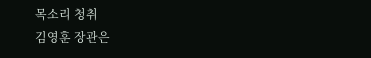목소리 청취
김영훈 장관은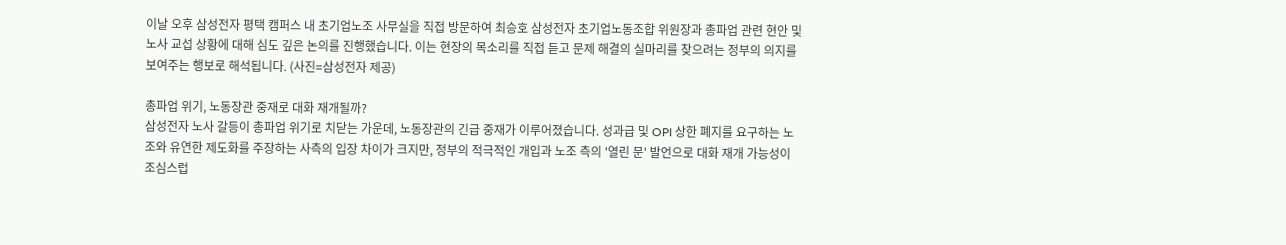이날 오후 삼성전자 평택 캠퍼스 내 초기업노조 사무실을 직접 방문하여 최승호 삼성전자 초기업노동조합 위원장과 총파업 관련 현안 및 노사 교섭 상황에 대해 심도 깊은 논의를 진행했습니다. 이는 현장의 목소리를 직접 듣고 문제 해결의 실마리를 찾으려는 정부의 의지를 보여주는 행보로 해석됩니다. (사진=삼성전자 제공)

총파업 위기, 노동장관 중재로 대화 재개될까?
삼성전자 노사 갈등이 총파업 위기로 치닫는 가운데, 노동장관의 긴급 중재가 이루어졌습니다. 성과급 및 OPI 상한 폐지를 요구하는 노조와 유연한 제도화를 주장하는 사측의 입장 차이가 크지만, 정부의 적극적인 개입과 노조 측의 '열린 문' 발언으로 대화 재개 가능성이 조심스럽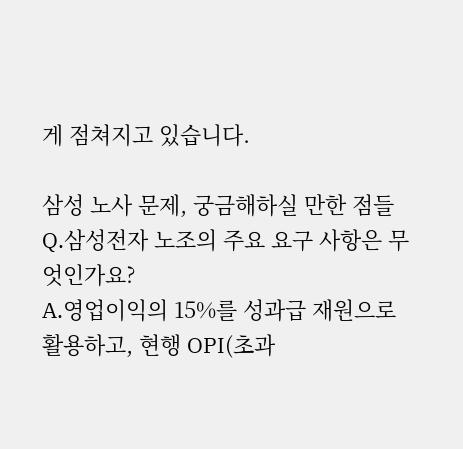게 점쳐지고 있습니다.

삼성 노사 문제, 궁금해하실 만한 점들
Q.삼성전자 노조의 주요 요구 사항은 무엇인가요?
A.영업이익의 15%를 성과급 재원으로 활용하고, 현행 OPI(초과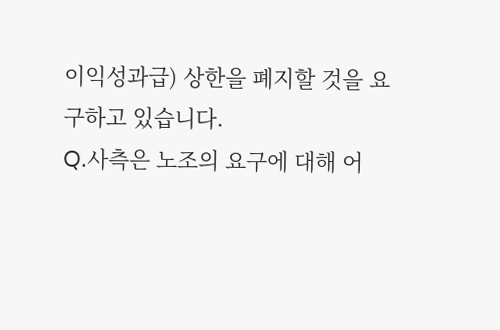이익성과급) 상한을 폐지할 것을 요구하고 있습니다.
Q.사측은 노조의 요구에 대해 어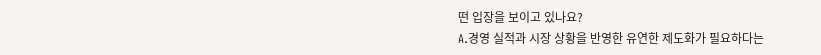떤 입장을 보이고 있나요?
A.경영 실적과 시장 상황을 반영한 유연한 제도화가 필요하다는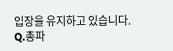입장을 유지하고 있습니다.
Q.총파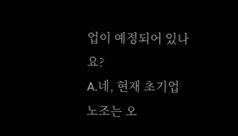업이 예정되어 있나요?
A.네, 현재 초기업노조는 오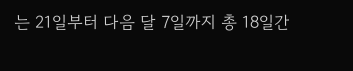는 21일부터 다음 달 7일까지 총 18일간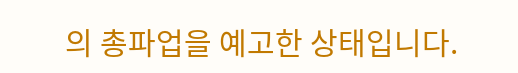의 총파업을 예고한 상태입니다.